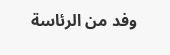وفد من الرئاسة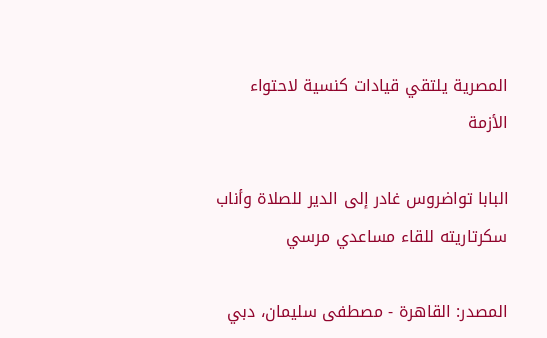المصرية يلتقي قيادات كنسية لاحتواء الأزمة

البابا تواضروس غادر إلى الدير للصلاة وأناب سكرتاريته للقاء مساعدي مرسي

المصدر: القاهرة - مصطفى سليمان، دبي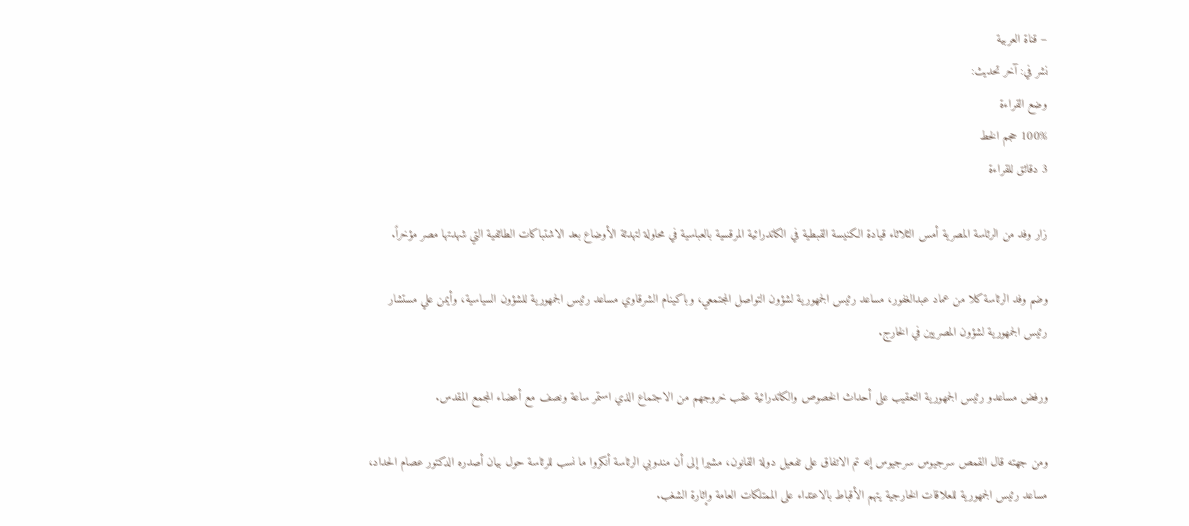– قناة العربية
نشر في: آخر تحديث:
وضع القراءة
100% حجم الخط
3 دقائق للقراءة

زار وفد من الرئاسة المصرية أمس الثلاثاء قيادة الكنيسة القبطية في الكاتدرائية المرقسية بالعباسية في محاولة لتهدئة الأوضاع بعد الاشتباكات الطائفية التي شهدتها مصر مؤخراً.

وضم وفد الرئاسة كلا من عماد عبدالغفور، مساعد رئيس الجمهورية لشؤون التواصل المجتمعي، وباكينام الشرقاوي مساعد رئيس الجمهورية للشؤون السياسية، وأيمن علي مستشار رئيس الجمهورية لشؤون المصريين في الخارج.

ورفض مساعدو رئيس الجمهورية التعقيب على أحداث الخصوص والكاتدرائية عقب خروجهم من الاجتماع الذي استمر ساعة ونصف مع أعضاء المجمع المقدس.

ومن جهته قال القمص سرجيوس سرجيوس إنه تم الاتفاق على تفعيل دولة القانون، مشيرا إلى أن مندوبي الرئاسة أنكروا ما نسب للرئاسة حول بيان أصدره الدكتور عصام الحداد، مساعد رئيس الجمهورية للعلاقات الخارجية يتهم الأقباط بالاعتداء على الممتلكات العامة وإثارة الشغب.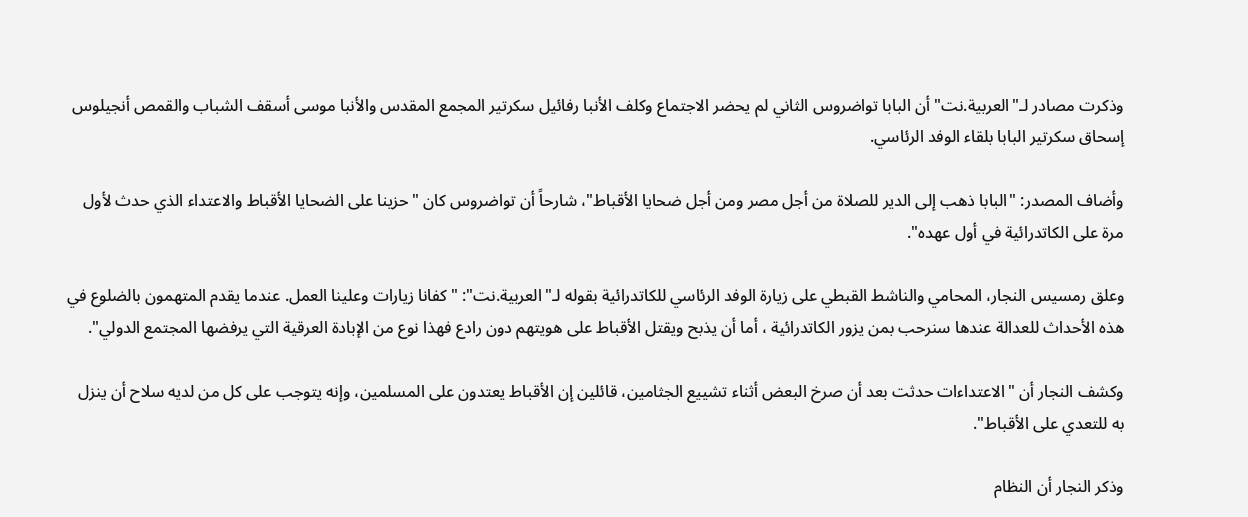وذكرت مصادر لـ"العربية.نت" أن البابا تواضروس الثاني لم يحضر الاجتماع وكلف الأنبا رفائيل سكرتير المجمع المقدس والأنبا موسى أسقف الشباب والقمص أنجيلوس إسحاق سكرتير البابا بلقاء الوفد الرئاسي.

وأضاف المصدر: "البابا ذهب إلى الدير للصلاة من أجل مصر ومن أجل ضحايا الأقباط"، شارحاً أن تواضروس كان "حزينا على الضحايا الأقباط والاعتداء الذي حدث لأول مرة على الكاتدرائية في أول عهده".

وعلق رمسيس النجار، المحامي والناشط القبطي على زيارة الوفد الرئاسي للكاتدرائية بقوله لـ"العربية.نت": "كفانا زيارات وعلينا العمل. عندما يقدم المتهمون بالضلوع في هذه الأحداث للعدالة عندها سنرحب بمن يزور الكاتدرائية ، أما أن يذبح ويقتل الأقباط على هويتهم دون رادع فهذا نوع من الإبادة العرقية التي يرفضها المجتمع الدولي".

وكشف النجار أن "الاعتداءات حدثت بعد أن صرخ البعض أثناء تشييع الجثامين، قائلين إن الأقباط يعتدون على المسلمين، وإنه يتوجب على كل من لديه سلاح أن ينزل به للتعدي على الأقباط".

وذكر النجار أن النظام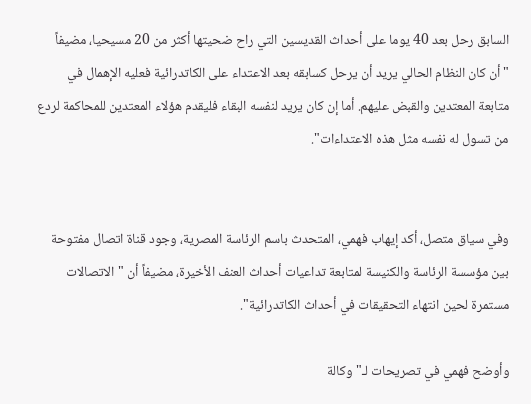السابق رحل بعد 40 يوما على أحداث القديسين التي راح ضحيتها أكثر من 20 مسيحيا، مضيفاً "أن كان النظام الحالي يريد أن يرحل كسابقه بعد الاعتداء على الكاتدرائية فعليه الإهمال في متابعة المعتدين والقبض عليهم. أما إن كان يريد لنفسه البقاء فليقدم هؤلاء المعتدين للمحاكمة لردع من تسول له نفسه مثل هذه الاعتداءات".


وفي سياق متصل، أكد إيهاب فهمي، المتحدث باسم الرئاسة المصرية، وجود قناة اتصال مفتوحة بين مؤسسة الرئاسة والكنيسة لمتابعة تداعيات أحداث العنف الأخيرة، مضيفاً أن "الاتصالات مستمرة لحين انتهاء التحقيقات في أحداث الكاتدرائية".

وأوضح فهمي في تصريحات لـ"وكالة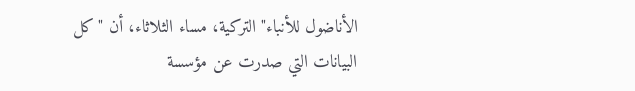الأناضول للأنباء" التركية، مساء الثلاثاء، أن "كل البيانات التي صدرت عن مؤسسة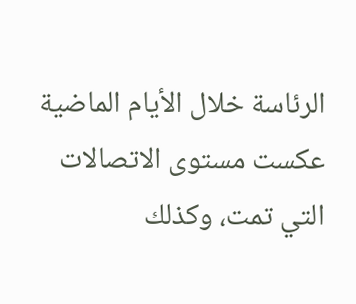الرئاسة خلال الأيام الماضية عكست مستوى الاتصالات التي تمت، وكذلك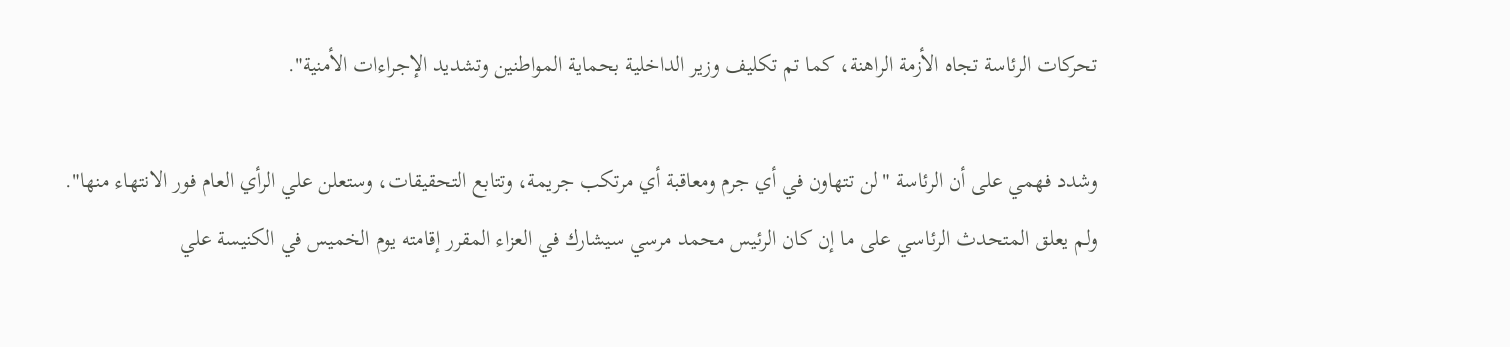تحركات الرئاسة تجاه الأزمة الراهنة، كما تم تكليف وزير الداخلية بحماية المواطنين وتشديد الإجراءات الأمنية".

وشدد فهمي على أن الرئاسة "لن تتهاون في أي جرم ومعاقبة أي مرتكب جريمة، وتتابع التحقيقات، وستعلن علي الرأي العام فور الانتهاء منها". ولم يعلق المتحدث الرئاسي على ما إن كان الرئيس محمد مرسي سيشارك في العزاء المقرر إقامته يوم الخميس في الكنيسة علي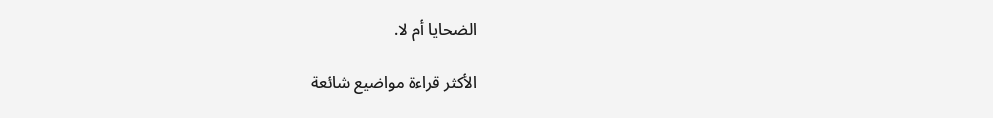الضحايا أم لا.

الأكثر قراءة مواضيع شائعة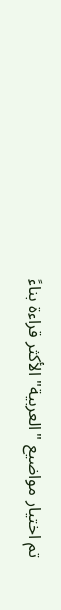تم اختيار مواضيع "العربية" الأكثر قراءة بناءً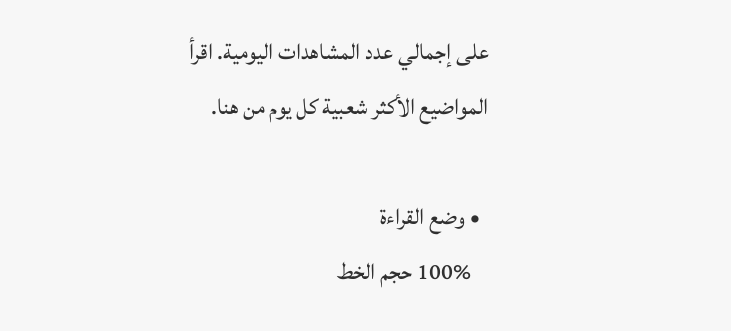على إجمالي عدد المشاهدات اليومية. اقرأ المواضيع الأكثر شعبية كل يوم من هنا.

  • وضع القراءة
    100% حجم الخط